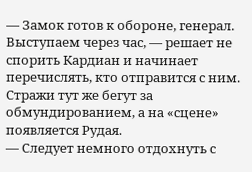— Замок готов к обороне, генерал. Выступаем через час, — решает не спорить Кардиан и начинает перечислять, кто отправится с ним. Стражи тут же бегут за обмундированием, а на «сцене» появляется Рудая.
— Следует немного отдохнуть с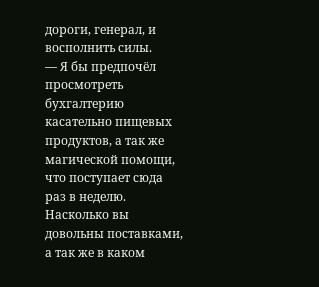дороги, генерал, и восполнить силы.
— Я бы предпочёл просмотреть бухгалтерию касательно пищевых продуктов, а так же магической помощи, что поступает сюда раз в неделю. Насколько вы довольны поставками, а так же в каком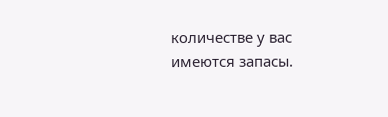количестве у вас имеются запасы.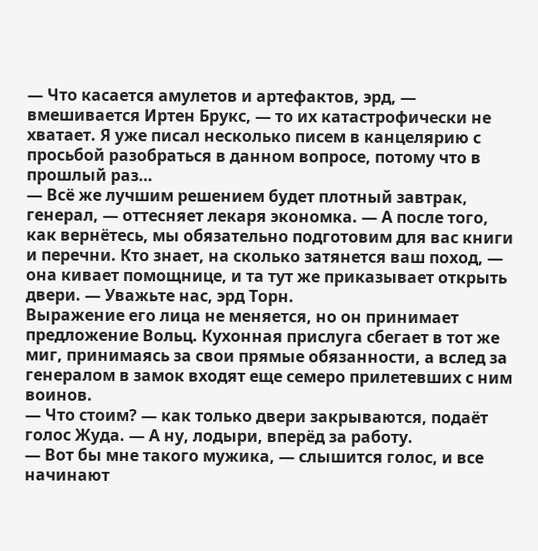— Что касается амулетов и артефактов, эрд, — вмешивается Иртен Брукс, — то их катастрофически не хватает. Я уже писал несколько писем в канцелярию с просьбой разобраться в данном вопросе, потому что в прошлый раз…
— Всё же лучшим решением будет плотный завтрак, генерал, — оттесняет лекаря экономка. — А после того, как вернётесь, мы обязательно подготовим для вас книги и перечни. Кто знает, на сколько затянется ваш поход, — она кивает помощнице, и та тут же приказывает открыть двери. — Уважьте нас, эрд Торн.
Выражение его лица не меняется, но он принимает предложение Вольц. Кухонная прислуга сбегает в тот же миг, принимаясь за свои прямые обязанности, а вслед за генералом в замок входят еще семеро прилетевших с ним воинов.
— Что стоим? — как только двери закрываются, подаёт голос Жуда. — А ну, лодыри, вперёд за работу.
— Вот бы мне такого мужика, — слышится голос, и все начинают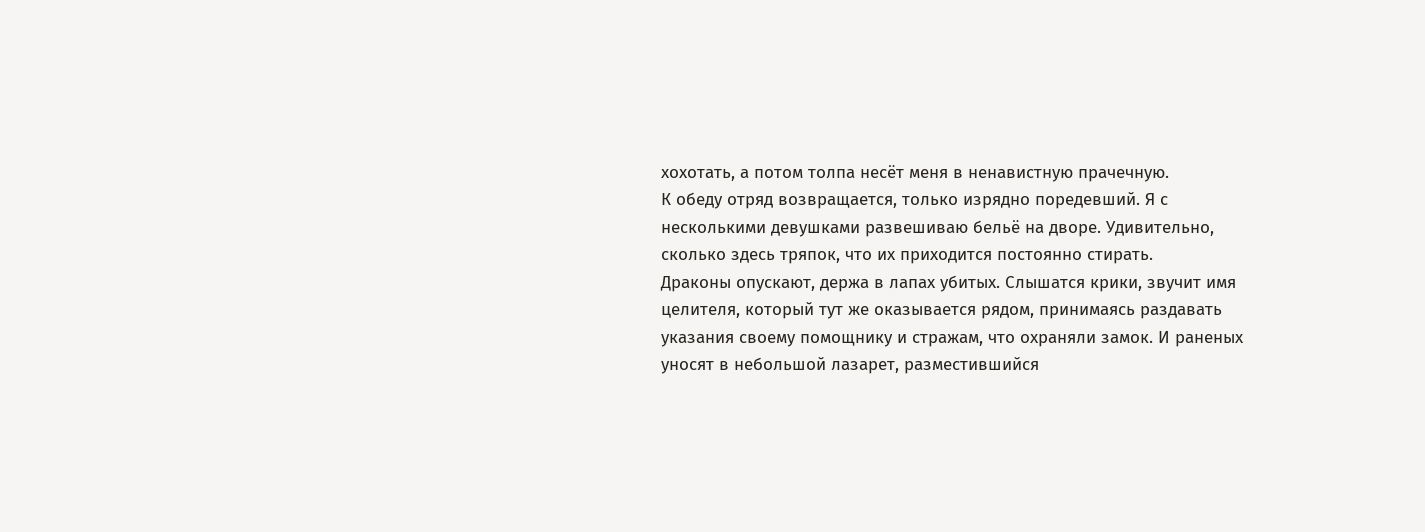хохотать, а потом толпа несёт меня в ненавистную прачечную.
К обеду отряд возвращается, только изрядно поредевший. Я с несколькими девушками развешиваю бельё на дворе. Удивительно, сколько здесь тряпок, что их приходится постоянно стирать.
Драконы опускают, держа в лапах убитых. Слышатся крики, звучит имя целителя, который тут же оказывается рядом, принимаясь раздавать указания своему помощнику и стражам, что охраняли замок. И раненых уносят в небольшой лазарет, разместившийся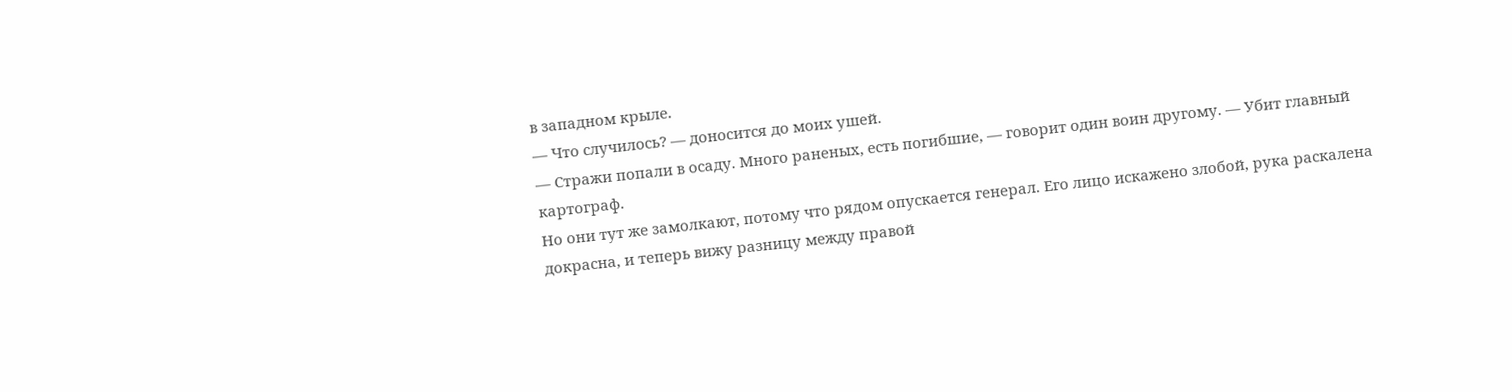в западном крыле.
— Что случилось? — доносится до моих ушей.
— Стражи попали в осаду. Много раненых, есть погибшие, — говорит один воин другому. — Убит главный картограф.
Но они тут же замолкают, потому что рядом опускается генерал. Его лицо искажено злобой, рука раскалена докрасна, и теперь вижу разницу между правой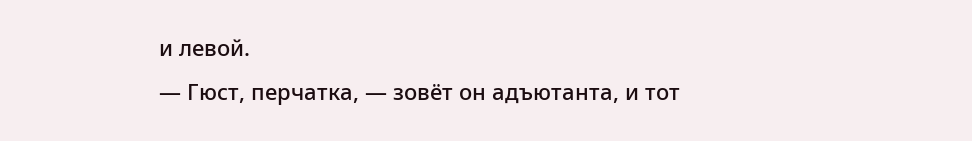и левой.
— Гюст, перчатка, — зовёт он адъютанта, и тот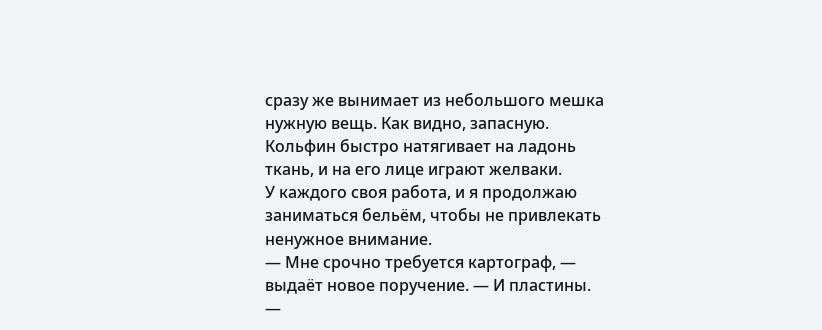сразу же вынимает из небольшого мешка нужную вещь. Как видно, запасную. Кольфин быстро натягивает на ладонь ткань, и на его лице играют желваки.
У каждого своя работа, и я продолжаю заниматься бельём, чтобы не привлекать ненужное внимание.
— Мне срочно требуется картограф, — выдаёт новое поручение. — И пластины.
—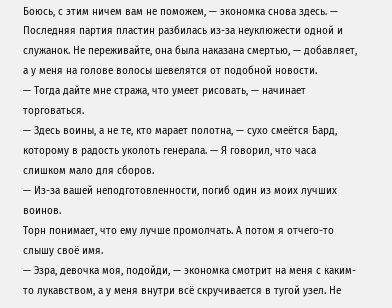Боюсь, с этим ничем вам не поможем, — экономка снова здесь. — Последняя партия пластин разбилась из-за неуклюжести одной и служанок. Не переживайте, она была наказана смертью, — добавляет, а у меня на голове волосы шевелятся от подобной новости.
— Тогда дайте мне стража, что умеет рисовать, — начинает торговаться.
— Здесь воины, а не те, кто марает полотна, — сухо смеётся Бард, которому в радость уколоть генерала. — Я говорил, что часа слишком мало для сборов.
— Из-за вашей неподготовленности, погиб один из моих лучших воинов.
Торн понимает, что ему лучше промолчать. А потом я отчего-то слышу своё имя.
— Эзра, девочка моя, подойди, — экономка смотрит на меня с каким-то лукавством, а у меня внутри всё скручивается в тугой узел. Не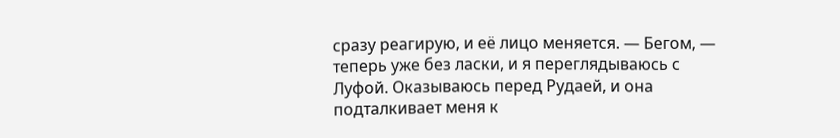сразу реагирую, и её лицо меняется. — Бегом, — теперь уже без ласки, и я переглядываюсь с Луфой. Оказываюсь перед Рудаей, и она подталкивает меня к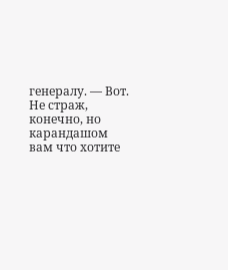генералу. — Вот. Не страж, конечно, но карандашом вам что хотите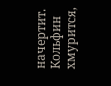начертит.
Кольфин хмурится,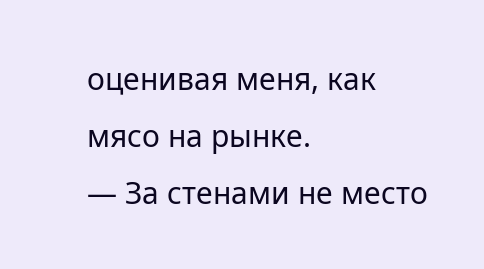оценивая меня, как мясо на рынке.
— За стенами не место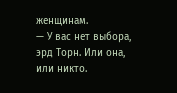женщинам.
— У вас нет выбора, эрд Торн. Или она, или никто.